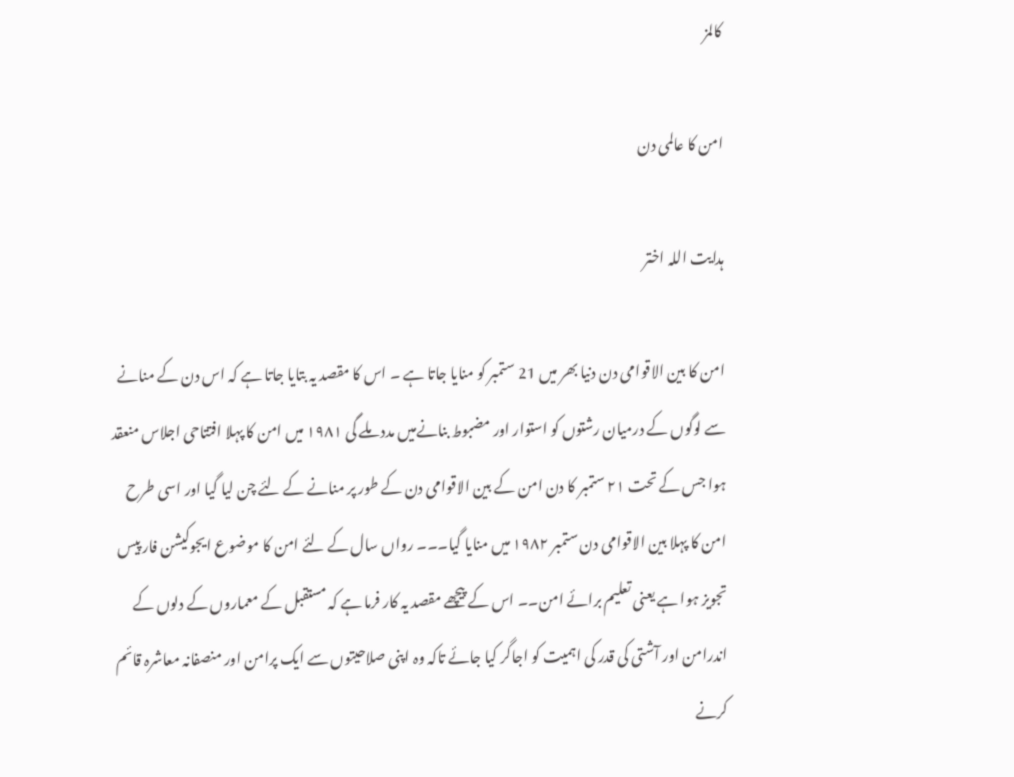کالمز

امن کا عالمی دن

ہدایت اللہ اختر

امن کا بین الاقوامی دن دنیا بھر میں 21 ستمبر کو منایا جاتا ہے ۔ اس کا مقصد یہ بتایا جاتا ہے کہ اس دن کے منانے سے لوگوں کے درمیان رشتوں کو استوار اور مضبوط بنانےمیں مدد ملے گی ۱۹۸۱ میں امن کا پہلا افتتاحی اجلاس منعقد ہوا جس کے تحت ۲۱ ستمبر کا دن امن کے بین الاقوامی دن کے طور پر منانے کے لئے چن لیا گیا اور اسی طرح امن کا پہلا بین الاقوامی دن ستمبر ۱۹۸۲ میں منایا گیا۔۔۔ رواں سال کے لئے امن کا موضوع ایجوکیشن فار پیس تجویز ہوا ہے یعنی تعلیم برائے امن۔۔ اس کے پیچھے مقصد یہ کار فرما ہے کہ مستقبل کے معماروں کے دلوں کے اندرامن اور آشتی کی قدر کی اہمیت کو اجاگر کیا جائے تاکہ وہ اپنی صلاحیتوں سے ایک پرامن اور منصفانہ معاشرہ قائم کرنے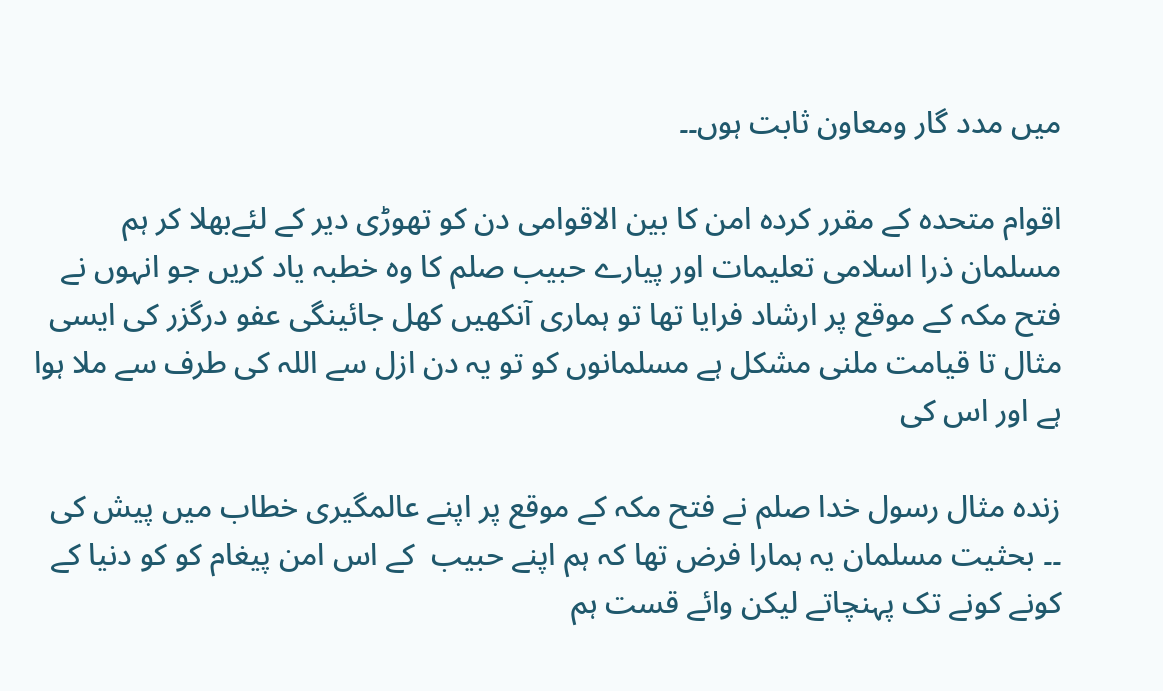میں مدد گار ومعاون ثابت ہوں۔۔

اقوام متحدہ کے مقرر کردہ امن کا بین الاقوامی دن کو تھوڑی دیر کے لئےبھلا کر ہم مسلمان ذرا اسلامی تعلیمات اور پیارے حبیب صلم کا وہ خطبہ یاد کریں جو انہوں نے فتح مکہ کے موقع پر ارشاد فرایا تھا تو ہماری آنکھیں کھل جائینگی عفو درگزر کی ایسی مثال تا قیامت ملنی مشکل ہے مسلمانوں کو تو یہ دن ازل سے اللہ کی طرف سے ملا ہوا ہے اور اس کی

زندہ مثال رسول خدا صلم نے فتح مکہ کے موقع پر اپنے عالمگیری خطاب میں پیش کی ۔۔ بحثیت مسلمان یہ ہمارا فرض تھا کہ ہم اپنے حبیب  کے اس امن پیغام کو کو دنیا کے کونے کونے تک پہنچاتے لیکن وائے قست ہم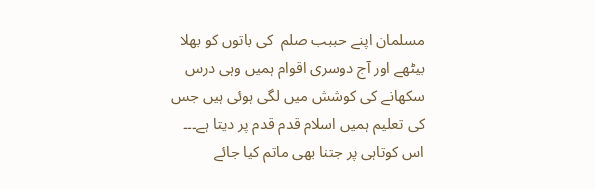مسلمان اپنے حببب صلم  کی باتوں کو بھلا بیٹھے اور آج دوسری اقوام ہمیں وہی درس سکھانے کی کوشش میں لگی ہوئی ہیں جس کی تعلیم ہمیں اسلام قدم قدم پر دیتا ہے۔۔۔ اس کوتاہی پر جتنا بھی ماتم کیا جائے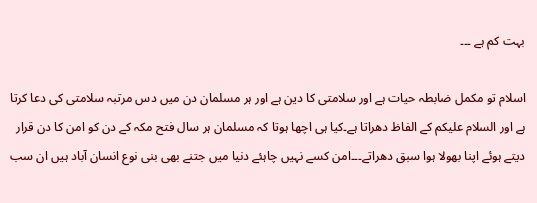بہت کم ہے ۔۔۔

اسلام تو مکمل ضابطہ حیات ہے اور سلامتی کا دین ہے اور ہر مسلمان دن میں دس مرتبہ سلامتی کی دعا کرتا ہے اور السلام علیکم کے الفاظ دھراتا ہے۔کیا ہی اچھا ہوتا کہ مسلمان ہر سال فتح مکہ کے دن کو امن کا دن قرار دیتے ہوئے اپنا بھولا ہوا سبق دھراتے۔۔۔امن کسے نہیں چاہئے دنیا میں جتنے بھی بنی نوع انسان آباد ہیں ان سب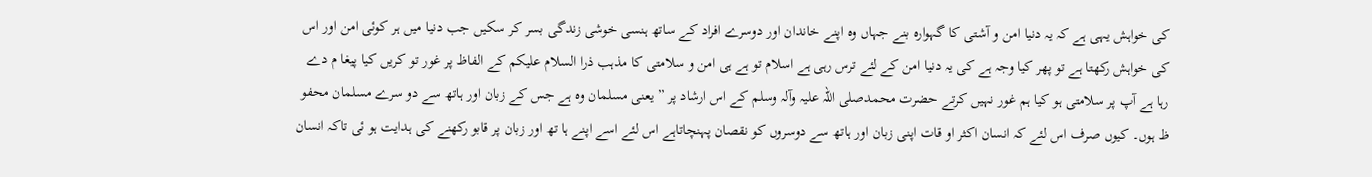کی خواہش یہی ہے کہ یہ دنیا امن و آشتی کا گہوارہ بنے جہاں وہ اپنے خاندان اور دوسرے افراد کے ساتھ ہنسی خوشی زندگی بسر کر سکیں جب دنیا میں ہر کوئی امن اور اس کی خواہش رکھتا ہے تو پھر کیا وجہ ہے کی یہ دنیا امن کے لئے ترس رہی ہے اسلام تو ہے ہی امن و سلامتی کا مذہب ذرا السلام علیکم کے الفاظ پر غور تو کریں کیا پیغا م دے رہا ہے آپ پر سلامتی ہو کیا ہم غور نہیں کرتے حضرت محمدصلی اللہ علیہ وآلہ وسلم کے اس ارشاد پر ” یعنی مسلمان وہ ہے جس کے زبان اور ہاتھ سے دو سرے مسلمان محفو ظ ہوں۔ کیوں صرف اس لئے کہ انسان اکثر او قات اپنی زبان اور ہاتھ سے دوسروں کو نقصان پہنچاتاہے اس لئے اسے اپنے ہا تھ اور زبان پر قابو رکھنے کی ہدایت ہو ئی تاکہ انسان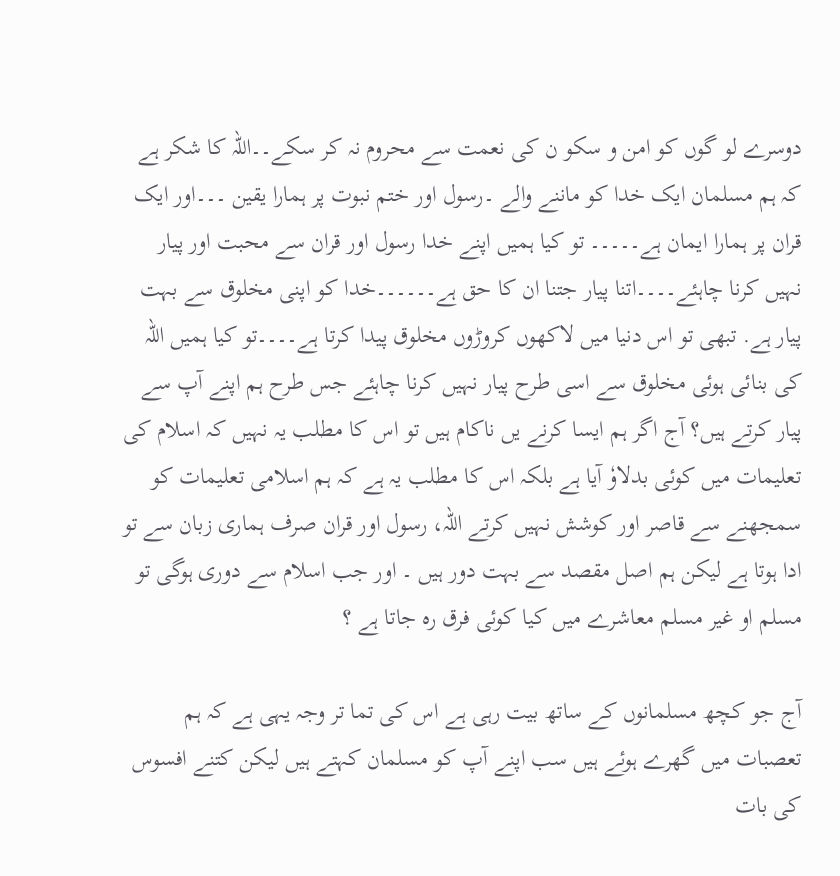دوسرے لو گوں کو امن و سکو ن کی نعمت سے محروم نہ کر سکے۔۔اللہ کا شکر ہے کہ ہم مسلمان ایک خدا کو ماننے والے ۔رسول اور ختم نبوت پر ہمارا یقین ۔۔۔اور ایک قران پر ہمارا ایمان ہے۔۔۔۔۔ تو کیا ہمیں اپنے خدا رسول اور قران سے محبت اور پیار نہیں کرنا چاہئے۔۔۔۔اتنا پیار جتنا ان کا حق ہے۔۔۔۔۔۔خدا کو اپنی مخلوق سے بہت پیار ہے. تبھی تو اس دنیا میں لاکھوں کروڑوں مخلوق پیدا کرتا ہے۔۔۔۔تو کیا ہمیں اللہ کی بنائی ہوئی مخلوق سے اسی طرح پیار نہیں کرنا چاہئے جس طرح ہم اپنے آپ سے پیار کرتے ہیں؟ آج اگر ہم ایسا کرنے یں ناکام ہیں تو اس کا مطلب یہ نہیں کہ اسلام کی تعلیمات میں کوئی بدلاوٗ آیا ہے بلکہ اس کا مطلب یہ ہے کہ ہم اسلامی تعلیمات کو سمجھنے سے قاصر اور کوشش نہیں کرتے اللہ، رسول اور قران صرف ہماری زبان سے تو ادا ہوتا ہے لیکن ہم اصل مقصد سے بہت دور ہیں ۔ اور جب اسلام سے دوری ہوگی تو مسلم او غیر مسلم معاشرے میں کیا کوئی فرق رہ جاتا ہے ؟

آج جو کچھ مسلمانوں کے ساتھ بیت رہی ہے اس کی تما تر وجہ یہی ہے کہ ہم تعصبات میں گھرے ہوئے ہیں سب اپنے آپ کو مسلمان کہتے ہیں لیکن کتنے افسوس کی بات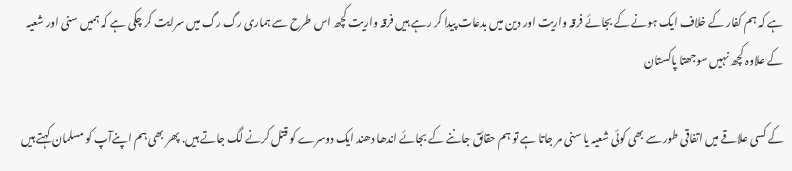ہے کہ ہم کفار کے خلاف ایک ہونے کے بجائے فرقہ واریت اور دین میں بدعات پیدا کر رہے ہیں فرقہ واریت کچھ اس طرح سے ہماری رگ رگ میں سرایت کر چکی ہے کہ ہمیں سنی اور شعیہ کے علاوہ کچھ نہیں سوجھتا پاکستان

کے کسی علاقے میں اتفاقی طور سے بھی کوئی شعیہ یا سنی مر جاتا ہے تو ہم حقائق جاننے کے بجائے اندھا دھند ایک دوسرے کو قتل کرنے لگ جاتے ہیں. پھر بھی ہم اپنےآپ کو مسلمان کہتے ہیں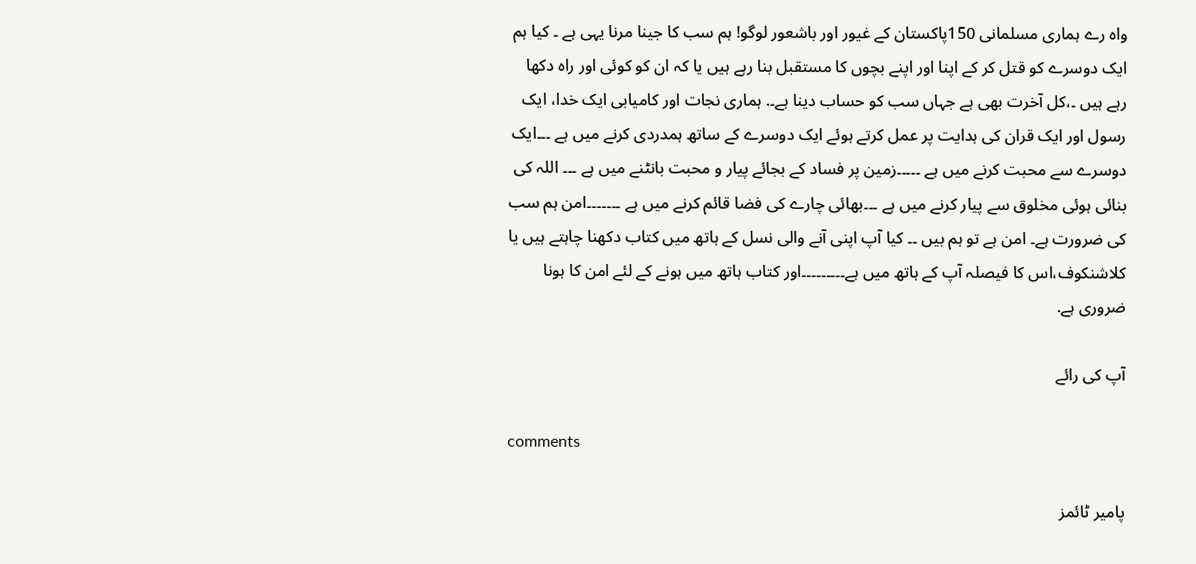واہ رے ہماری مسلمانی 150پاکستان کے غیور اور باشعور لوگو! ہم سب کا جینا مرنا یہی ہے ۔ کیا ہم ایک دوسرے کو قتل کر کے اپنا اور اپنے بچوں کا مستقبل بنا رہے ہیں یا کہ ان کو کوئی اور راہ دکھا رہے ہیں ۔،کل آخرت بھی ہے جہاں سب کو حساب دینا ہے۔. ہماری نجات اور کامیابی ایک خدا، ایک رسول اور ایک قران کی ہدایت پر عمل کرتے ہوئے ایک دوسرے کے ساتھ ہمدردی کرنے میں ہے ۔۔۔ایک دوسرے سے محبت کرنے میں ہے ۔۔۔۔۔زمین پر فساد کے بجائے پیار و محبت بانٹنے میں ہے ۔۔۔ اللہ کی بنائی ہوئی مخلوق سے پیار کرنے میں ہے ۔۔۔بھائی چارے کی فضا قائم کرنے میں ہے ۔۔۔۔۔۔۔امن ہم سب کی ضرورت ہے۔ امن ہے تو ہم بیں ۔۔ کیا آپ اپنی آنے والی نسل کے ہاتھ میں کتاب دکھنا چاہتے ہیں یا کلاشنکوف،اس کا فیصلہ آپ کے ہاتھ میں ہے۔۔۔۔۔۔۔۔۔اور کتاب ہاتھ میں ہونے کے لئے امن کا ہونا ضروری ہے.

آپ کی رائے

comments

پامیر ٹائمز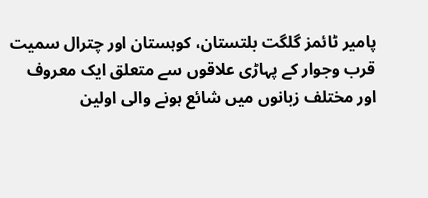پامیر ٹائمز گلگت بلتستان، کوہستان اور چترال سمیت قرب وجوار کے پہاڑی علاقوں سے متعلق ایک معروف اور مختلف زبانوں میں شائع ہونے والی اولین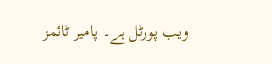ویب پورٹل ہے۔ پامیر ٹائمز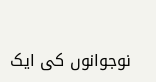نوجوانوں کی ایک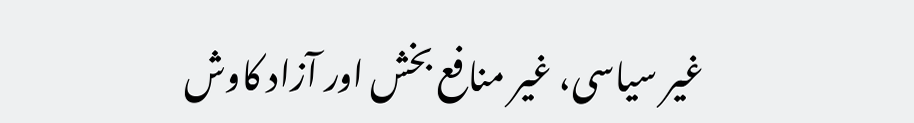غیر سیاسی، غیر منافع بخش اور آزاد کاوش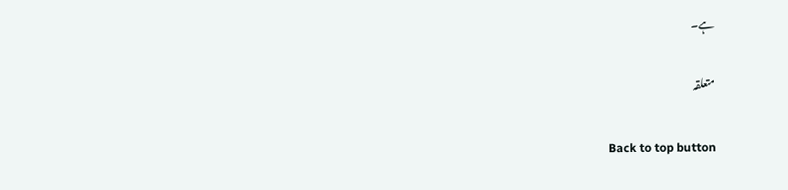ہے۔

متعلقہ

Back to top button